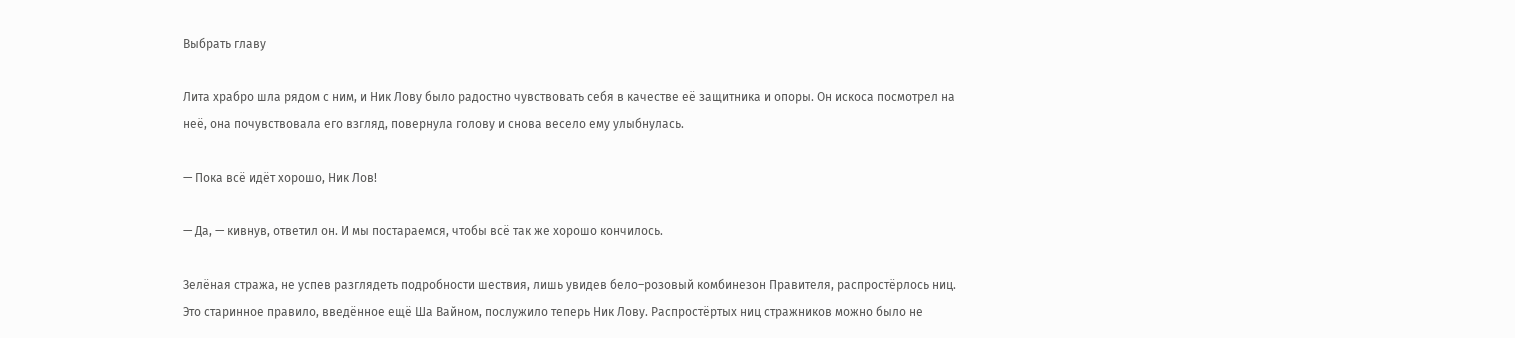Выбрать главу

Лита храбро шла рядом с ним, и Ник Лову было радостно чувствовать себя в качестве её защитника и опоры. Он искоса посмотрел на неё, она почувствовала его взгляд, повернула голову и снова весело ему улыбнулась.

— Пока всё идёт хорошо, Ник Лов!

— Да, — кивнув, ответил он. И мы постараемся, чтобы всё так же хорошо кончилось.

Зелёная стража, не успев разглядеть подробности шествия, лишь увидев бело–розовый комбинезон Правителя, распростёрлось ниц. Это старинное правило, введённое ещё Ша Вайном, послужило теперь Ник Лову. Распростёртых ниц стражников можно было не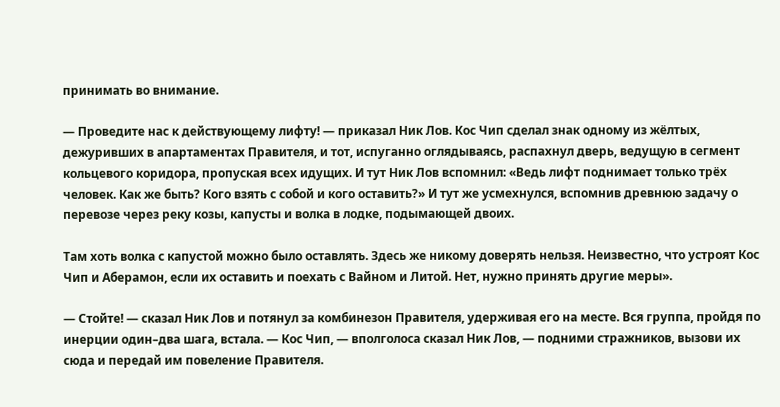принимать во внимание.

— Проведите нас к действующему лифту! — приказал Ник Лов. Кос Чип сделал знак одному из жёлтых, дежуривших в апартаментах Правителя, и тот, испуганно оглядываясь, распахнул дверь, ведущую в сегмент кольцевого коридора, пропуская всех идущих. И тут Ник Лов вспомнил: «Ведь лифт поднимает только трёх человек. Как же быть? Кого взять с собой и кого оставить?» И тут же усмехнулся, вспомнив древнюю задачу о перевозе через реку козы, капусты и волка в лодке, подымающей двоих.

Там хоть волка с капустой можно было оставлять. Здесь же никому доверять нельзя. Неизвестно, что устроят Кос Чип и Аберамон, если их оставить и поехать с Вайном и Литой. Нет, нужно принять другие меры».

— Стойте! — сказал Ник Лов и потянул за комбинезон Правителя, удерживая его на месте. Вся группа, пройдя по инерции один–два шага, встала. — Кос Чип, — вполголоса сказал Ник Лов, — подними стражников, вызови их сюда и передай им повеление Правителя.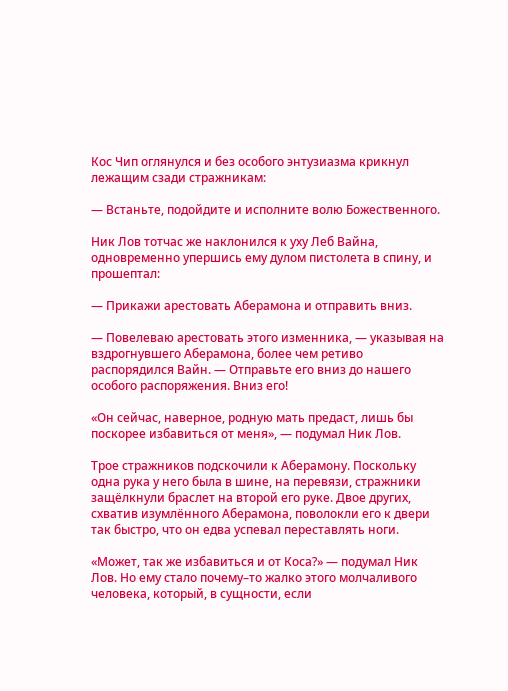Кос Чип оглянулся и без особого энтузиазма крикнул лежащим сзади стражникам:

— Встаньте, подойдите и исполните волю Божественного.

Ник Лов тотчас же наклонился к уху Леб Вайна, одновременно упершись ему дулом пистолета в спину, и прошептал:

— Прикажи арестовать Аберамона и отправить вниз.

— Повелеваю арестовать этого изменника, — указывая на вздрогнувшего Аберамона, более чем ретиво распорядился Вайн. — Отправьте его вниз до нашего особого распоряжения. Вниз его!

«Он сейчас, наверное, родную мать предаст, лишь бы поскорее избавиться от меня», — подумал Ник Лов.

Трое стражников подскочили к Аберамону. Поскольку одна рука у него была в шине, на перевязи, стражники защёлкнули браслет на второй его руке. Двое других, схватив изумлённого Аберамона, поволокли его к двери так быстро, что он едва успевал переставлять ноги.

«Может, так же избавиться и от Коса?» — подумал Ник Лов. Но ему стало почему–то жалко этого молчаливого человека, который, в сущности, если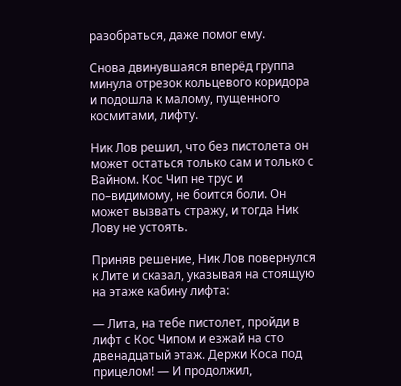разобраться, даже помог ему.

Снова двинувшаяся вперёд группа минула отрезок кольцевого коридора и подошла к малому, пущенного космитами, лифту.

Ник Лов решил, что без пистолета он может остаться только сам и только с Вайном. Кос Чип не трус и по–видимому, не боится боли. Он может вызвать стражу, и тогда Ник Лову не устоять.

Приняв решение, Ник Лов повернулся к Лите и сказал, указывая на стоящую на этаже кабину лифта:

— Лита, на тебе пистолет, пройди в лифт с Кос Чипом и езжай на сто двенадцатый этаж. Держи Коса под прицелом! — И продолжил,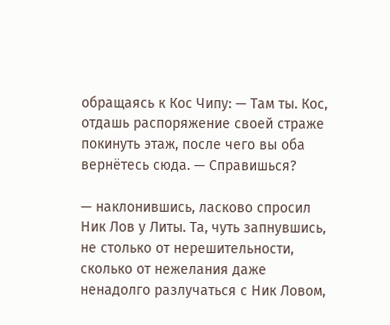обращаясь к Кос Чипу: — Там ты. Кос, отдашь распоряжение своей страже покинуть этаж, после чего вы оба вернётесь сюда. — Справишься?

— наклонившись, ласково спросил Ник Лов у Литы. Та, чуть запнувшись, не столько от нерешительности, сколько от нежелания даже ненадолго разлучаться с Ник Ловом,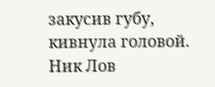закусив губу, кивнула головой. Ник Лов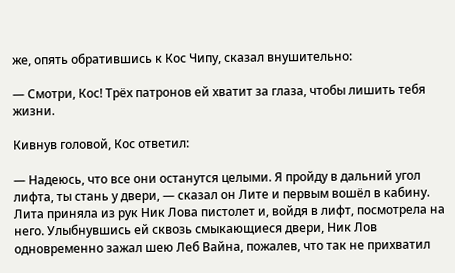же, опять обратившись к Кос Чипу, сказал внушительно:

— Смотри, Кос! Трёх патронов ей хватит за глаза, чтобы лишить тебя жизни.

Кивнув головой, Кос ответил:

— Надеюсь, что все они останутся целыми. Я пройду в дальний угол лифта, ты стань у двери, — сказал он Лите и первым вошёл в кабину. Лита приняла из рук Ник Лова пистолет и, войдя в лифт, посмотрела на него. Улыбнувшись ей сквозь смыкающиеся двери, Ник Лов одновременно зажал шею Леб Вайна, пожалев, что так не прихватил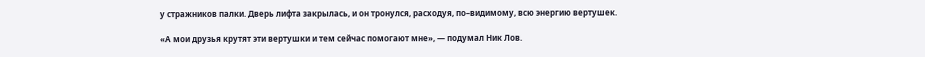у стражников палки. Дверь лифта закрылась, и он тронулся, расходуя, по–видимому, всю энергию вертушек.

«А мои друзья крутят эти вертушки и тем сейчас помогают мне», — подумал Ник Лов.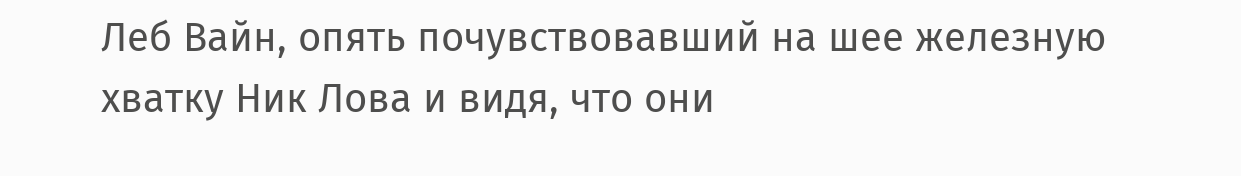Леб Вайн, опять почувствовавший на шее железную хватку Ник Лова и видя, что они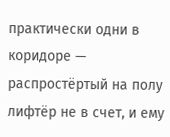практически одни в коридоре — распростёртый на полу лифтёр не в счет, и ему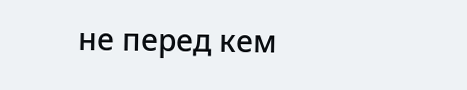не перед кем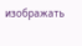изображать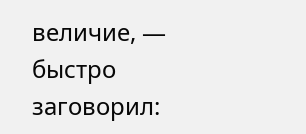величие, — быстро заговорил: